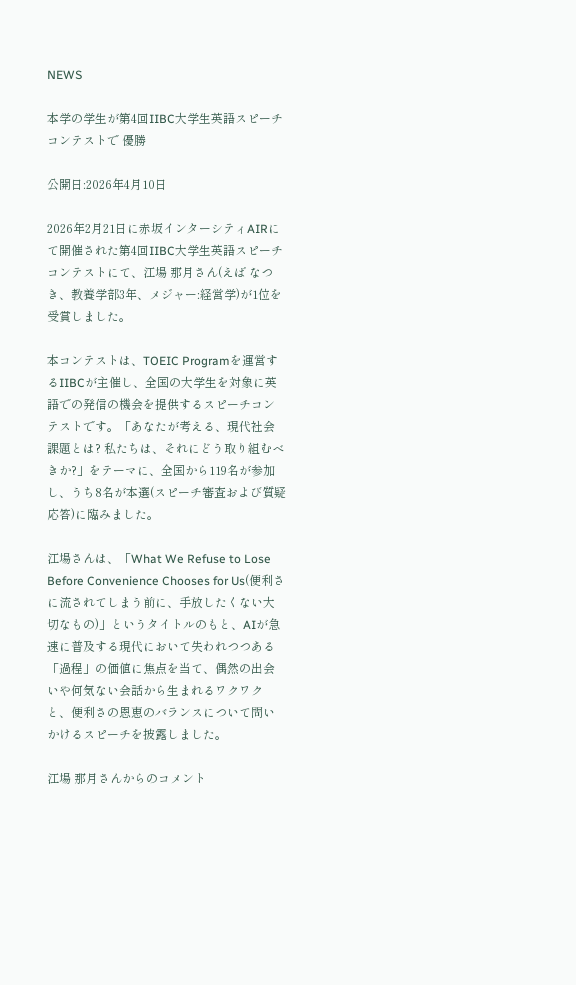NEWS

本学の学生が第4回IIBC大学生英語スピーチコンテストで 優勝

公開日:2026年4月10日

2026年2月21日に赤坂インターシティAIRにて開催された第4回IIBC大学生英語スピーチコンテストにて、江場 那月さん(えば なつき、教養学部3年、メジャー:経営学)が1位を受賞しました。

本コンテストは、TOEIC Programを運営するIIBCが主催し、全国の大学生を対象に英語での発信の機会を提供するスピーチコンテストです。「あなたが考える、現代社会課題とは? 私たちは、それにどう取り組むべきか?」をテーマに、全国から119名が参加し、うち8名が本選(スピーチ審査および質疑応答)に臨みました。

江場さんは、「What We Refuse to Lose Before Convenience Chooses for Us(便利さに流されてしまう前に、手放したくない大切なもの)」というタイトルのもと、AIが急速に普及する現代において失われつつある「過程」の価値に焦点を当て、偶然の出会いや何気ない会話から生まれるワクワクと、便利さの恩恵のバランスについて問いかけるスピーチを披露しました。

江場 那月さんからのコメント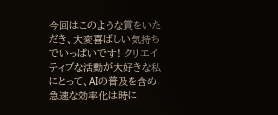今回はこのような賞をいただき、大変喜ばしい気持ちでいっぱいです! クリエイティブな活動が大好きな私にとって、AIの普及を含め急速な効率化は時に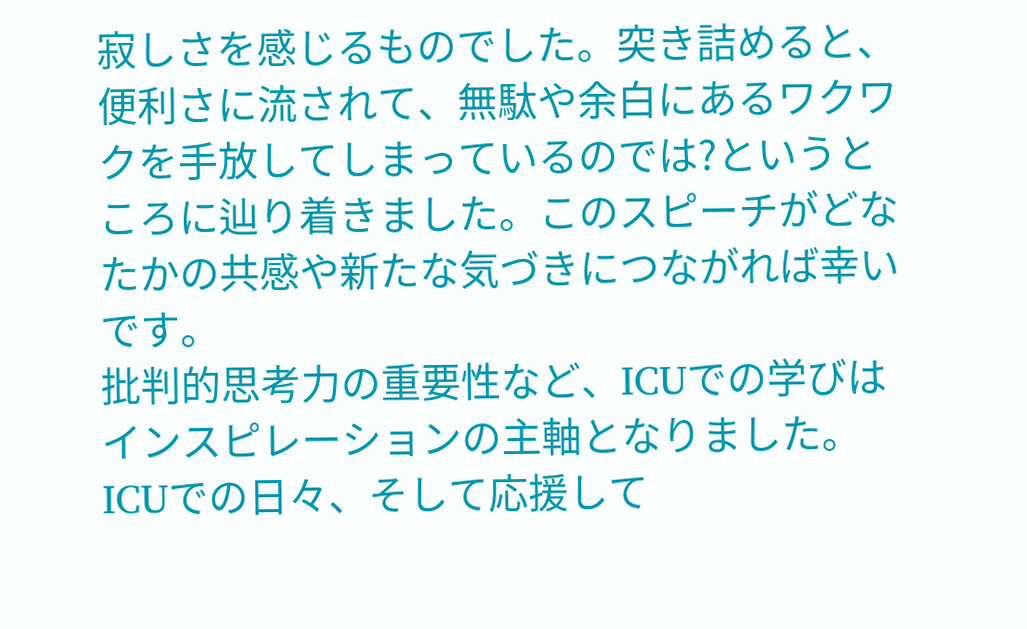寂しさを感じるものでした。突き詰めると、便利さに流されて、無駄や余白にあるワクワクを手放してしまっているのでは?というところに辿り着きました。このスピーチがどなたかの共感や新たな気づきにつながれば幸いです。
批判的思考力の重要性など、ICUでの学びはインスピレーションの主軸となりました。ICUでの日々、そして応援して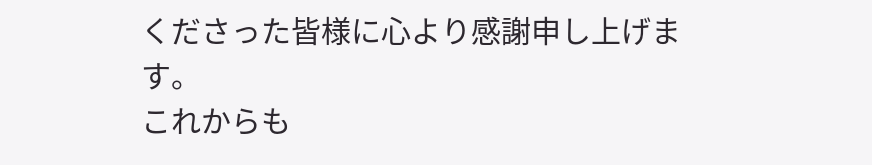くださった皆様に心より感謝申し上げます。
これからも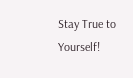Stay True to Yourself!